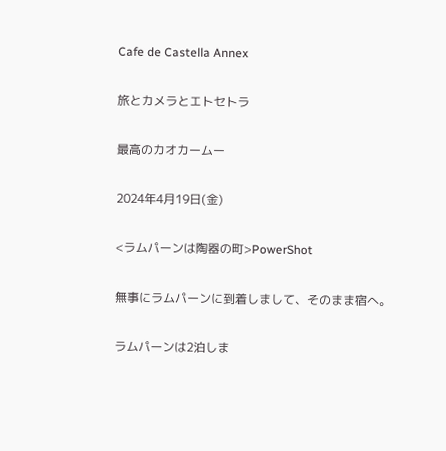Cafe de Castella Annex

旅とカメラとエトセトラ

最高のカオカームー

2024年4月19日(金)

<ラムパーンは陶器の町>PowerShot

無事にラムパーンに到着しまして、そのまま宿へ。

ラムパーンは2泊しま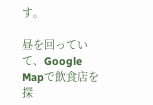す。

昼を回っていて、Google Mapで飲食店を探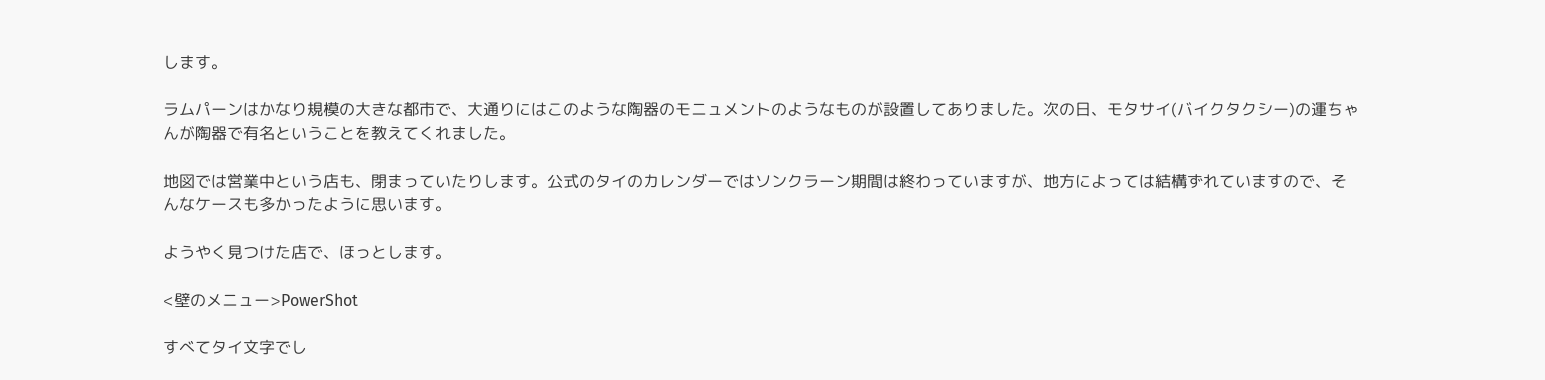します。

ラムパーンはかなり規模の大きな都市で、大通りにはこのような陶器のモニュメントのようなものが設置してありました。次の日、モタサイ(バイクタクシー)の運ちゃんが陶器で有名ということを教えてくれました。

地図では営業中という店も、閉まっていたりします。公式のタイのカレンダーではソンクラーン期間は終わっていますが、地方によっては結構ずれていますので、そんなケースも多かったように思います。

ようやく見つけた店で、ほっとします。

<壁のメニュー>PowerShot

すべてタイ文字でし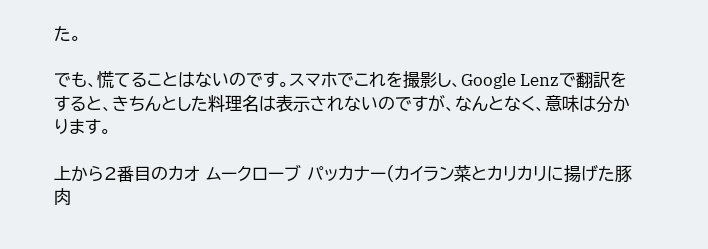た。

でも、慌てることはないのです。スマホでこれを撮影し、Google Lenzで翻訳をすると、きちんとした料理名は表示されないのですが、なんとなく、意味は分かります。

上から2番目のカオ ムークローブ パッカナー(カイラン菜とカリカリに揚げた豚肉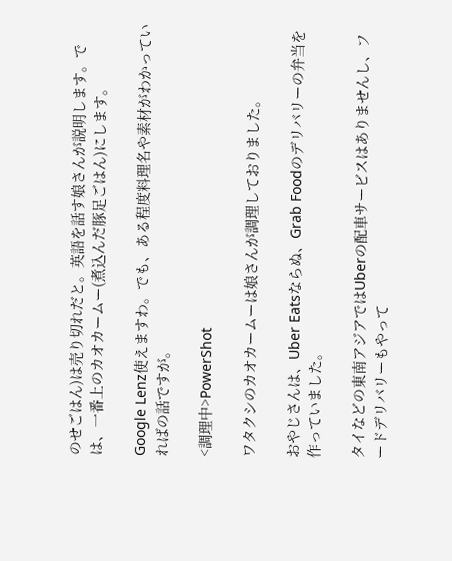のせごはん)は売り切れだと。英語を話す娘さんが説明します。では、一番上のカオカームー(煮込んだ豚足ごはん)にします。

Google Lenz使えますわ。でも、ある程度料理名や素材がわかっていればの話ですが。

<調理中>PowerShot

ワタクシのカオカームーは娘さんが調理しておりました。

おやじさんは、Uber Eatsならぬ、Grab Foodのデリバリーの弁当を作っていました。

タイなどの東南アジアではUberの配車サービスはありませんし、フードデリバリーもやって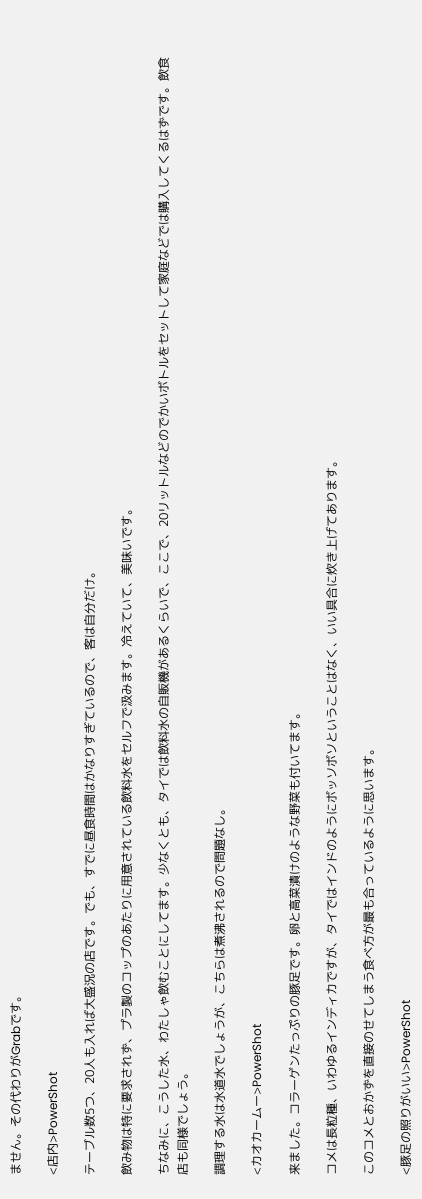ません。その代わりがGrabです。

<店内>PowerShot

テーブル数5つ、20人も入れば大盛況の店です。でも、すでに昼食時間はかなりすぎているので、客は自分だけ。

飲み物は特に要求されず、プラ製のコップのあたりに用意されている飲料水をセルフで汲みます。冷えていて、美味いです。

ちなみに、こうした水、わたしゃ飲むことにしてます。少なくとも、タイでは飲料水の自販機があるくらいで、ここで、20リットルなどのでかいボトルをセットして家庭などでは購入してくるはずです。飲食店も同様でしょう。

調理する水は水道水でしょうが、こちらは煮沸されるので問題なし。

<カオカームー>PowerShot

来ました。コラーゲンたっぷりの豚足です。卵と高菜漬けのような野菜も付いてます。

コメは長粒種、いわゆるインディカですが、タイではインドのようにボッソボソということはなく、いい具合に炊き上げてあります。

このコメとおかずを直接のせてしまう食べ方が最も合っているように思います。

<豚足の照りがいい>PowerShot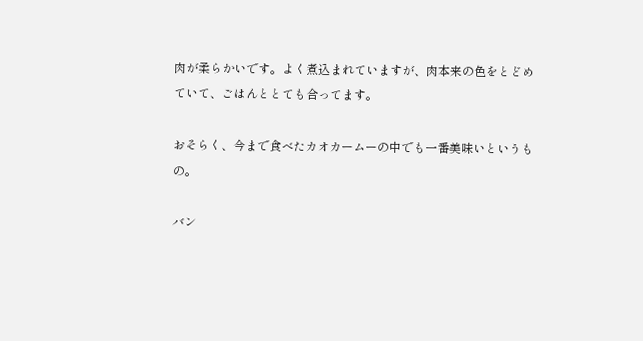肉が柔らかいです。よく煮込まれていますが、肉本来の色をとどめていて、ごはんととても合ってます。

おそらく、今まで食べたカオカームーの中でも一番美味いというもの。

バン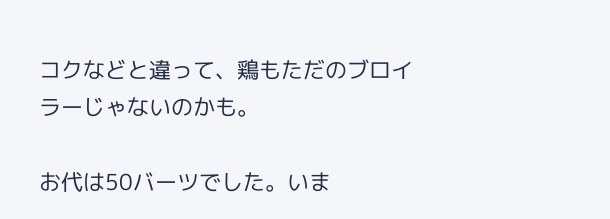コクなどと違って、鶏もただのブロイラーじゃないのかも。

お代は50バーツでした。いま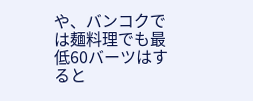や、バンコクでは麺料理でも最低60バーツはすると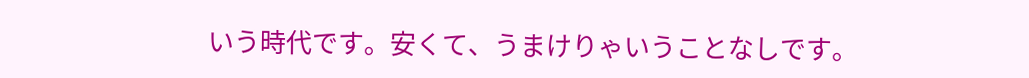いう時代です。安くて、うまけりゃいうことなしです。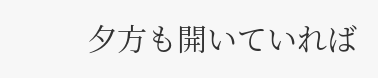夕方も開いていれば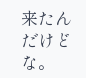来たんだけどな。